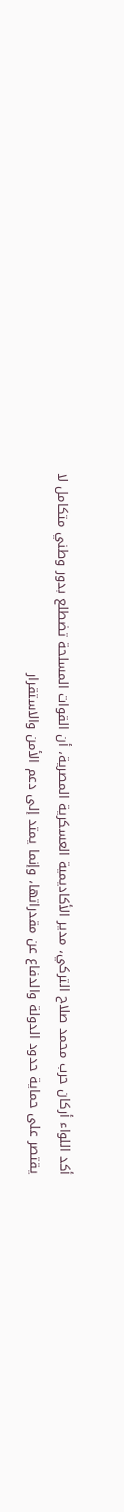أكد اللواء أركان حرب محمد صلاح التركي، مدير الأكاديمية العسكرية المصرية، أن القوات المسلحة تضطلع بدور وطني متكامل لا يقتصر على حماية حدود الدولة والدفاع عن مقدراتها، وإنما يمتد إلى دعم الأمن والاستقرار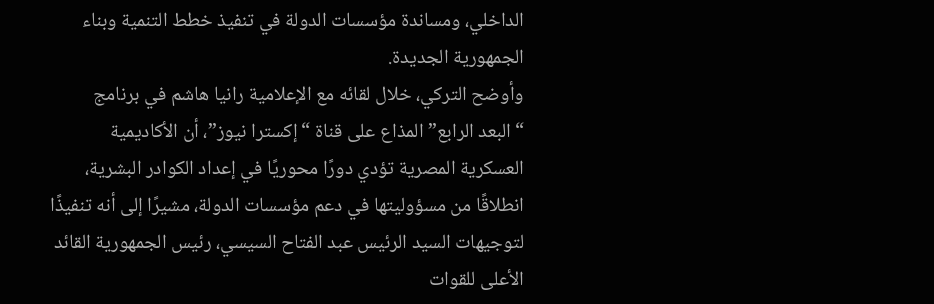الداخلي، ومساندة مؤسسات الدولة في تنفيذ خطط التنمية وبناء الجمهورية الجديدة.
وأوضح التركي، خلال لقائه مع الإعلامية رانيا هاشم في برنامج “البعد الرابع” المذاع على قناة “إكسترا نيوز”، أن الأكاديمية العسكرية المصرية تؤدي دورًا محوريًا في إعداد الكوادر البشرية، انطلاقًا من مسؤوليتها في دعم مؤسسات الدولة، مشيرًا إلى أنه تنفيذًا لتوجيهات السيد الرئيس عبد الفتاح السيسي، رئيس الجمهورية القائد الأعلى للقوات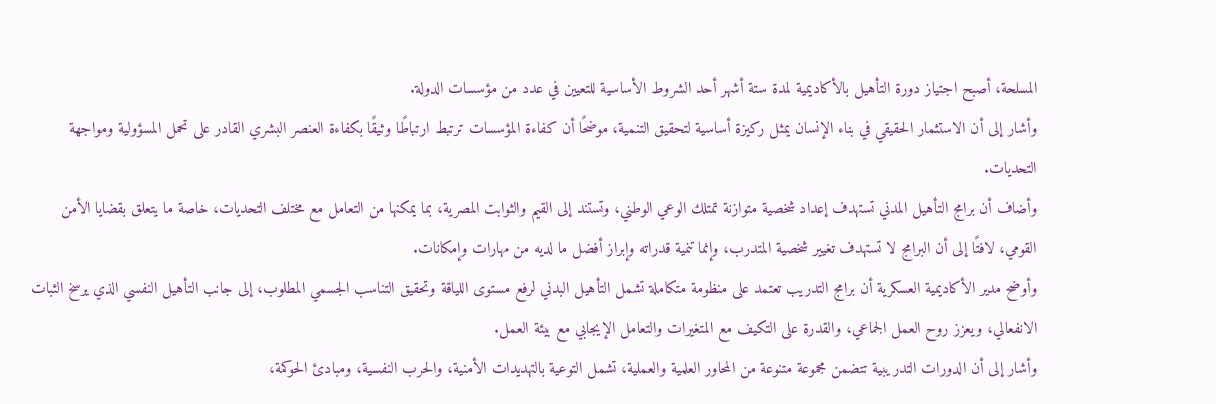المسلحة، أصبح اجتياز دورة التأهيل بالأكاديمية لمدة ستة أشهر أحد الشروط الأساسية للتعيين في عدد من مؤسسات الدولة.
وأشار إلى أن الاستثمار الحقيقي في بناء الإنسان يمثل ركيزة أساسية لتحقيق التنمية، موضحًا أن كفاءة المؤسسات ترتبط ارتباطًا وثيقًا بكفاءة العنصر البشري القادر على تحمل المسؤولية ومواجهة التحديات.
وأضاف أن برامج التأهيل المدني تستهدف إعداد شخصية متوازنة تمتلك الوعي الوطني، وتستند إلى القيم والثوابت المصرية، بما يمكنها من التعامل مع مختلف التحديات، خاصة ما يتعلق بقضايا الأمن القومي، لافتًا إلى أن البرامج لا تستهدف تغيير شخصية المتدرب، وإنما تنمية قدراته وإبراز أفضل ما لديه من مهارات وإمكانات.
وأوضح مدير الأكاديمية العسكرية أن برامج التدريب تعتمد على منظومة متكاملة تشمل التأهيل البدني لرفع مستوى اللياقة وتحقيق التناسب الجسمي المطلوب، إلى جانب التأهيل النفسي الذي يرسخ الثبات الانفعالي، ويعزز روح العمل الجماعي، والقدرة على التكيف مع المتغيرات والتعامل الإيجابي مع بيئة العمل.
وأشار إلى أن الدورات التدريبية تتضمن مجموعة متنوعة من المحاور العلمية والعملية، تشمل التوعية بالتهديدات الأمنية، والحرب النفسية، ومبادئ الحوكمة،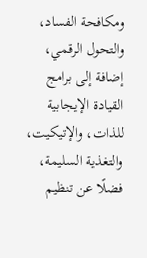ومكافحة الفساد، والتحول الرقمي، إضافة إلى برامج القيادة الإيجابية للذات، والإتيكيت، والتغذية السليمة، فضلًا عن تنظيم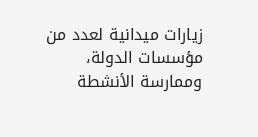زيارات ميدانية لعدد من مؤسسات الدولة، وممارسة الأنشطة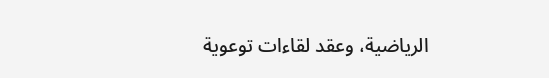الرياضية، وعقد لقاءات توعوية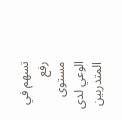تسهم في رفع مستوى الوعي لدى المتدربين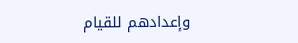وإعدادهم للقيام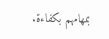بمهامهم بكفاءة.